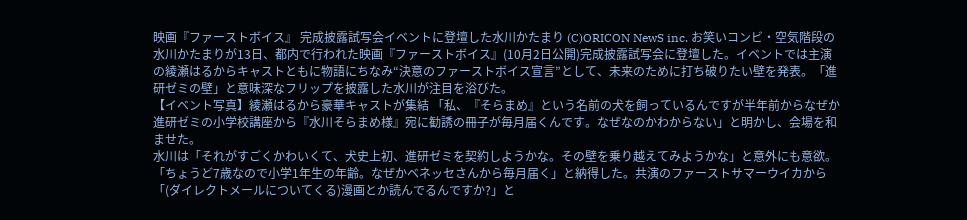映画『ファーストボイス』 完成披露試写会イベントに登壇した水川かたまり (C)ORICON NewS inc. お笑いコンビ・空気階段の水川かたまりが13日、都内で行われた映画『ファーストボイス』(10月2日公開)完成披露試写会に登壇した。イベントでは主演の綾瀬はるからキャストともに物語にちなみ“決意のファーストボイス宣言”として、未来のために打ち破りたい壁を発表。「進研ゼミの壁」と意味深なフリップを披露した水川が注目を浴びた。
【イベント写真】綾瀬はるから豪華キャストが集結 「私、『そらまめ』という名前の犬を飼っているんですが半年前からなぜか進研ゼミの小学校講座から『水川そらまめ様』宛に勧誘の冊子が毎月届くんです。なぜなのかわからない」と明かし、会場を和ませた。
水川は「それがすごくかわいくて、犬史上初、進研ゼミを契約しようかな。その壁を乗り越えてみようかな」と意外にも意欲。「ちょうど7歳なので小学1年生の年齢。なぜかベネッセさんから毎月届く」と納得した。共演のファーストサマーウイカから「(ダイレクトメールについてくる)漫画とか読んでるんですか?」と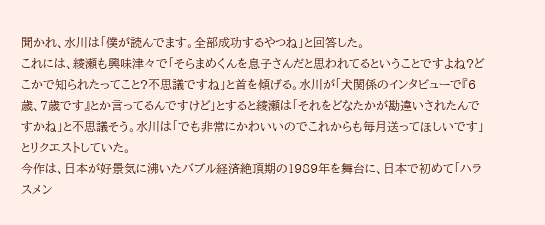聞かれ、水川は「僕が読んでます。全部成功するやつね」と回答した。
これには、綾瀬も興味津々で「そらまめくんを息子さんだと思われてるということですよね?どこかで知られたってこと?不思議ですね」と首を傾げる。水川が「犬関係のインタビューで『6歳、7歳です』とか言ってるんですけど」とすると綾瀬は「それをどなたかが勘違いされたんですかね」と不思議そう。水川は「でも非常にかわいいのでこれからも毎月送ってほしいです」とリクエストしていた。
今作は、日本が好景気に沸いたバブル経済絶頂期の1989年を舞台に、日本で初めて「ハラスメン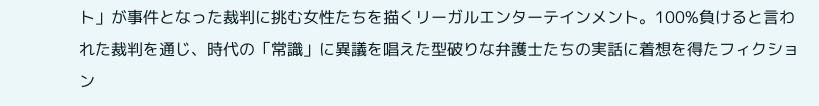ト」が事件となった裁判に挑む女性たちを描くリーガルエンターテインメント。100%負けると言われた裁判を通じ、時代の「常識」に異議を唱えた型破りな弁護士たちの実話に着想を得たフィクション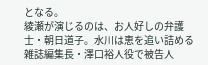となる。
綾瀬が演じるのは、お人好しの弁護士・朝日道子。水川は恵を追い詰める雑誌編集長・澤口裕人役で被告人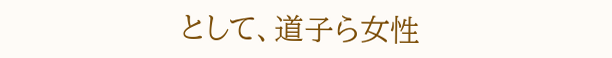として、道子ら女性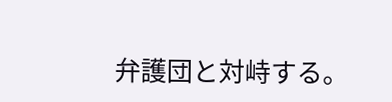弁護団と対峙する。